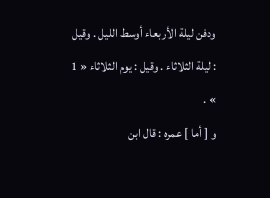ودفن ليلة الأربعاء أوسط الليل . وقيل : ليلة الثلاثاء . وقيل : يوم الثلاثاء « 1 » .
و [ أما ] عمره : قال ابن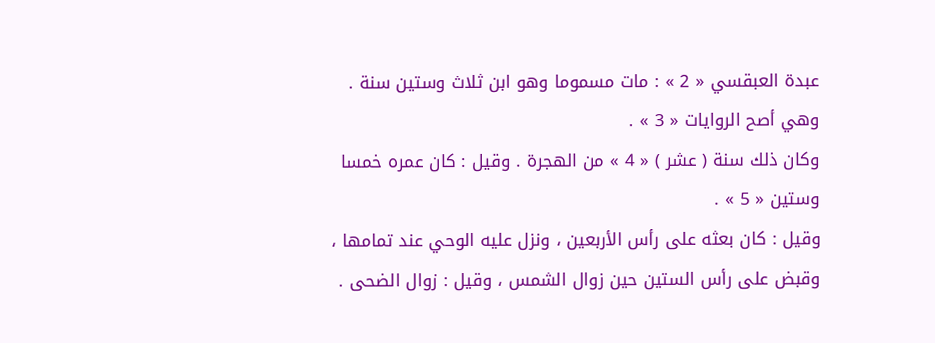عبدة العبقسي « 2 » : مات مسموما وهو ابن ثلاث وستين سنة . وهي أصح الروايات « 3 » .
وكان ذلك سنة ( عشر ) « 4 » من الهجرة . وقيل : كان عمره خمسا وستين « 5 » .
وقيل : كان بعثه على رأس الأربعين ، ونزل عليه الوحي عند تمامها ، وقبض على رأس الستين حين زوال الشمس ، وقيل : زوال الضحى .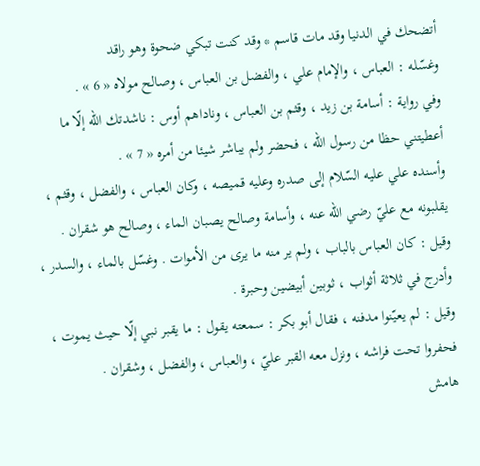أتضحك في الدنيا وقد مات قاسم * وقد كنت تبكي ضحوة وهو راقد
وغسّله : العباس ، والإمام علي ، والفضل بن العباس ، وصالح مولاه « 6 » .
وفي رواية : أسامة بن زيد ، وقثم بن العباس ، وناداهم أوس : ناشدتك اللّه إلّا ما أعطيتني حظا من رسول اللّه ، فحضر ولم يباشر شيئا من أمره « 7 » .
وأسنده علي عليه السّلام إلى صدره وعليه قميصه ، وكان العباس ، والفضل ، وقثم ، يقلبونه مع عليّ رضي اللّه عنه ، وأسامة وصالح يصبان الماء ، وصالح هو شقران .
وقيل : كان العباس بالباب ، ولم ير منه ما يرى من الأموات . وغسّل بالماء ، والسدر ، وأدرج في ثلاثة أثواب ، ثوبين أبيضين وحبرة .
وقيل : لم يعيّنوا مدفنه ، فقال أبو بكر : سمعته يقول : ما يقبر نبي إلّا حيث يموت ، فحفروا تحت فراشه ، ونزل معه القبر عليّ ، والعباس ، والفضل ، وشقران .
هامش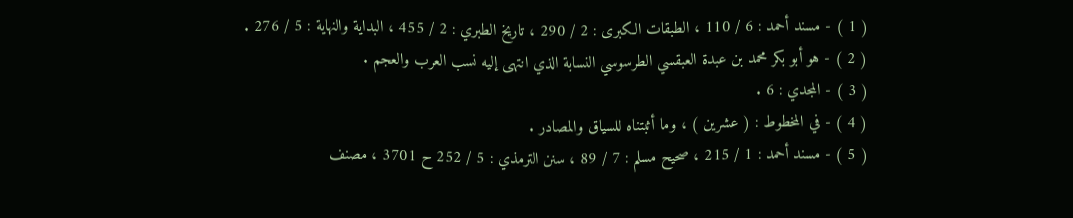( 1 ) - مسند أحمد : 6 / 110 ، الطبقات الكبرى : 2 / 290 ، تاريخ الطبري : 2 / 455 ، البداية والنهاية : 5 / 276 .
( 2 ) - هو أبو بكر محمد بن عبدة العبقسي الطرسوسي النسابة الذي انتهى إليه نسب العرب والعجم .
( 3 ) - المجدي : 6 .
( 4 ) - في المخطوط : ( عشرين ) ، وما أثبتناه للسياق والمصادر .
( 5 ) - مسند أحمد : 1 / 215 ، صحيح مسلم : 7 / 89 ، سنن الترمذي : 5 / 252 ح 3701 ، مصنف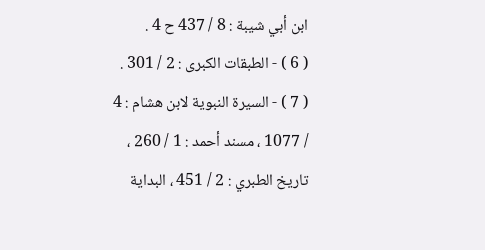ابن أبي شيبة : 8 / 437 ح 4 .
( 6 ) - الطبقات الكبرى : 2 / 301 .
( 7 ) - السيرة النبوية لابن هشام : 4 / 1077 ، مسند أحمد : 1 / 260 ، تاريخ الطبري : 2 / 451 ، البداية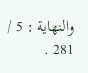والنهاية : 5 / 281 .